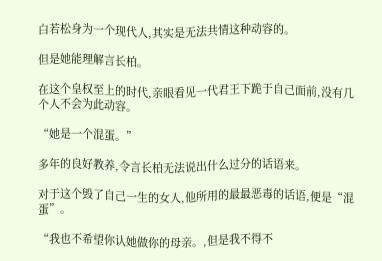白若松身为一个现代人,其实是无法共情这种动容的。

但是她能理解言长柏。

在这个皇权至上的时代,亲眼看见一代君王下跪于自己面前,没有几个人不会为此动容。

“她是一个混蛋。”

多年的良好教养,令言长柏无法说出什么过分的话语来。

对于这个毁了自己一生的女人,他所用的最最恶毒的话语,便是“混蛋”。

“我也不希望你认她做你的母亲。,但是我不得不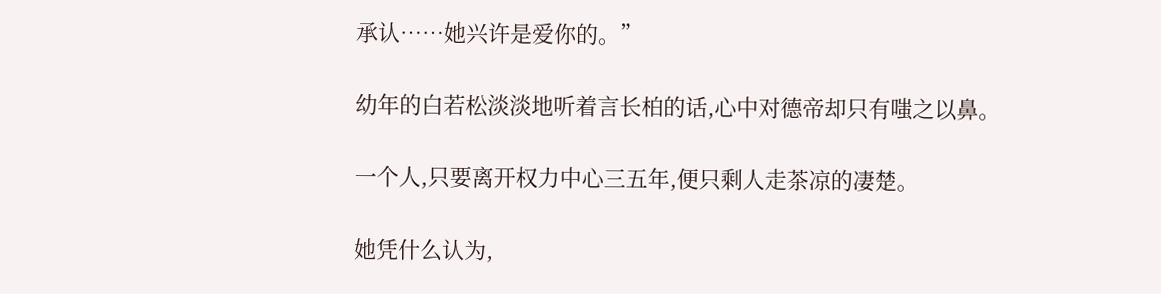承认……她兴许是爱你的。”

幼年的白若松淡淡地听着言长柏的话,心中对德帝却只有嗤之以鼻。

一个人,只要离开权力中心三五年,便只剩人走茶凉的凄楚。

她凭什么认为,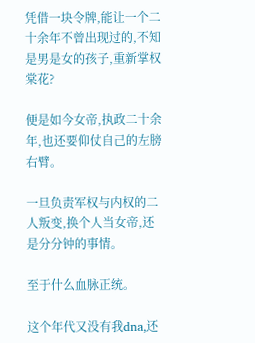凭借一块令牌,能让一个二十余年不曾出现过的,不知是男是女的孩子,重新掌权棠花?

便是如今女帝,执政二十余年,也还要仰仗自己的左膀右臂。

一旦负责军权与内权的二人叛变,换个人当女帝,还是分分钟的事情。

至于什么血脉正统。

这个年代又没有我dna,还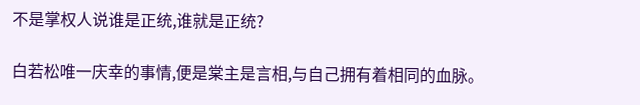不是掌权人说谁是正统,谁就是正统?

白若松唯一庆幸的事情,便是棠主是言相,与自己拥有着相同的血脉。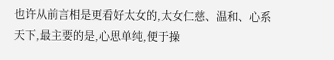也许从前言相是更看好太女的,太女仁慈、温和、心系天下,最主要的是,心思单纯,便于操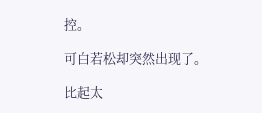控。

可白若松却突然出现了。

比起太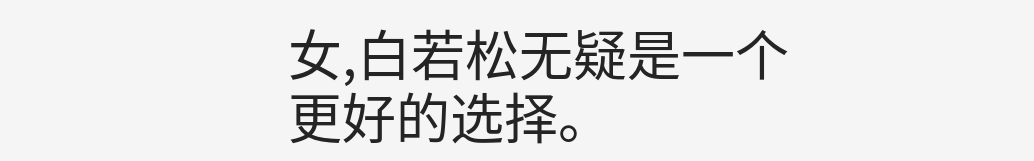女,白若松无疑是一个更好的选择。